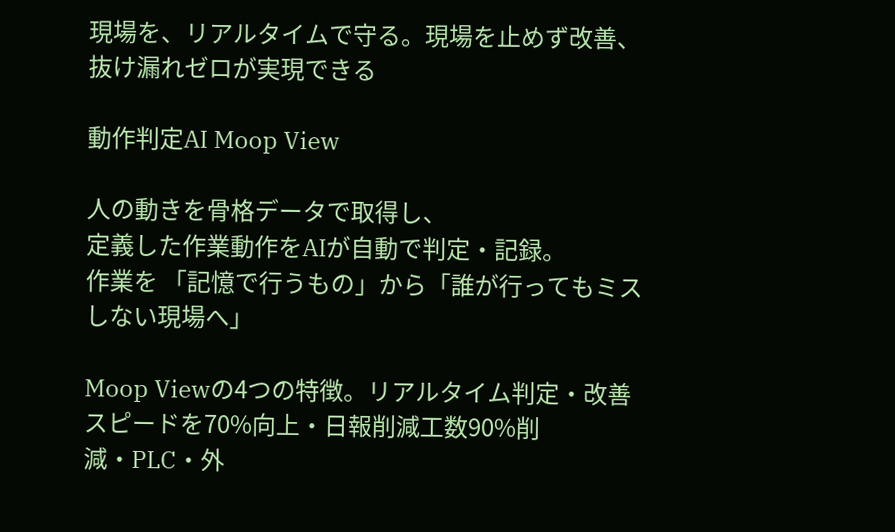現場を、リアルタイムで守る。現場を止めず改善、抜け漏れゼロが実現できる

動作判定AI Moop View

人の動きを骨格データで取得し、
定義した作業動作をAIが自動で判定・記録。
作業を 「記憶で行うもの」から「誰が行ってもミスしない現場へ」

Moop Viewの4つの特徴。リアルタイム判定・改善スピードを70%向上・日報削減工数90%削減・PLC・外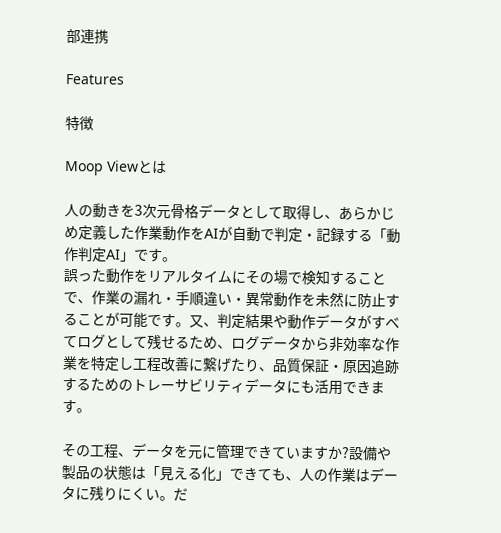部連携

Features

特徴

Moop Viewとは

人の動きを3次元骨格データとして取得し、あらかじめ定義した作業動作をAIが自動で判定・記録する「動作判定AI」です。
誤った動作をリアルタイムにその場で検知することで、作業の漏れ・手順違い・異常動作を未然に防止することが可能です。又、判定結果や動作データがすべてログとして残せるため、ログデータから非効率な作業を特定し工程改善に繋げたり、品質保証・原因追跡するためのトレーサビリティデータにも活用できます。

その工程、データを元に管理できていますか?設備や製品の状態は「見える化」できても、人の作業はデータに残りにくい。だ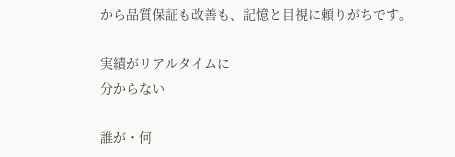から品質保証も改善も、記憶と目視に頼りがちです。

実績がリアルタイムに
分からない

誰が・何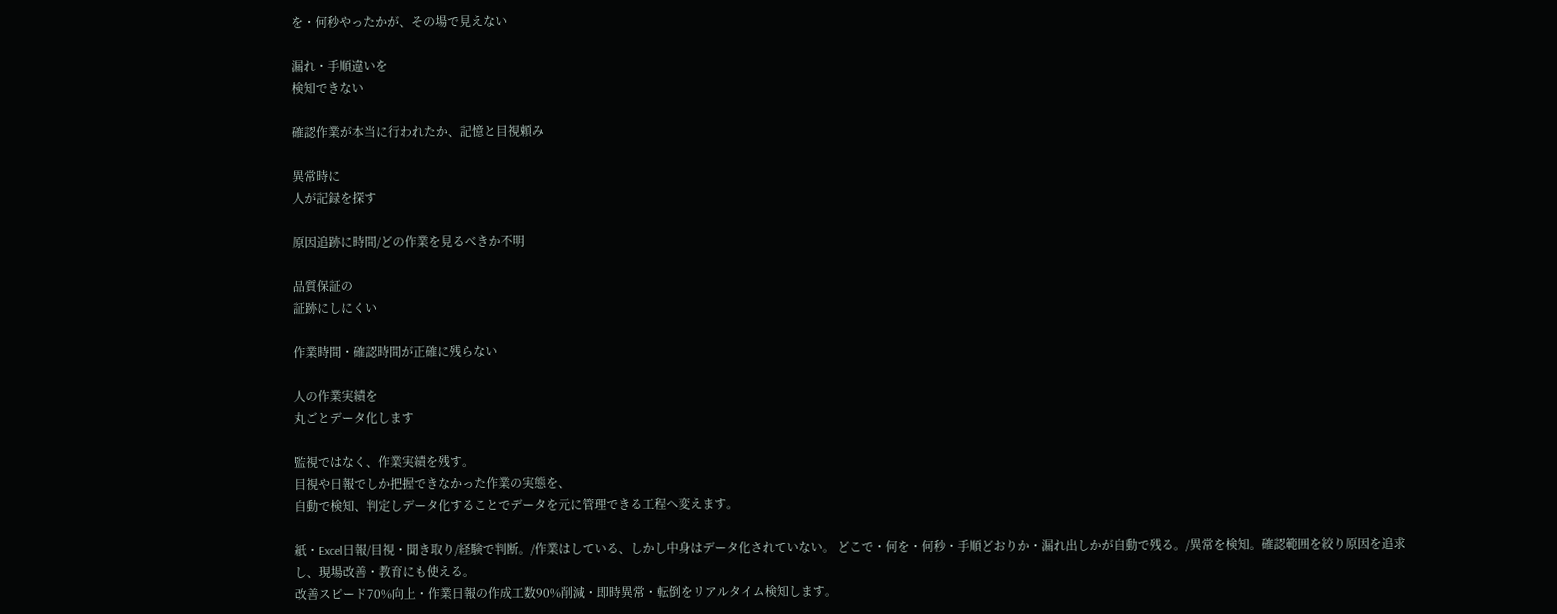を・何秒やったかが、その場で見えない

漏れ・手順違いを
検知できない

確認作業が本当に行われたか、記憶と目視頼み

異常時に
人が記録を探す

原因追跡に時間/どの作業を見るべきか不明

品質保証の
証跡にしにくい

作業時間・確認時間が正確に残らない

人の作業実績を
丸ごとデータ化します

監視ではなく、作業実績を残す。
目視や日報でしか把握できなかった作業の実態を、
自動で検知、判定しデータ化することでデータを元に管理できる工程へ変えます。

紙・Excel日報/目視・聞き取り/経験で判断。/作業はしている、しかし中身はデータ化されていない。 どこで・何を・何秒・手順どおりか・漏れ出しかが自動で残る。/異常を検知。確認範囲を絞り原因を追求し、現場改善・教育にも使える。
改善スピード70%向上・作業日報の作成工数90%削減・即時異常・転倒をリアルタイム検知します。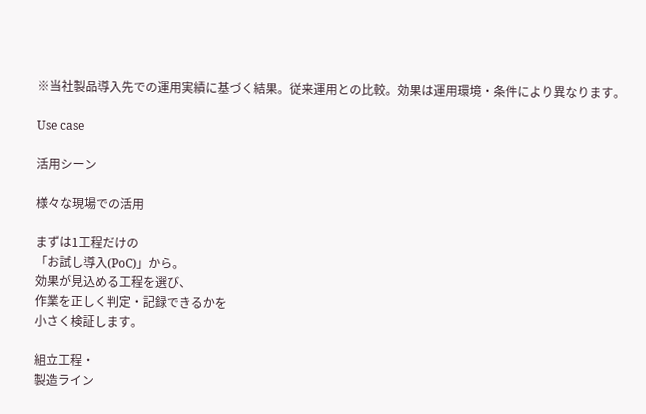※当社製品導入先での運用実績に基づく結果。従来運用との比較。効果は運用環境・条件により異なります。

Use case

活用シーン

様々な現場での活用

まずは1工程だけの
「お試し導入(PoC)」から。
効果が見込める工程を選び、
作業を正しく判定・記録できるかを
小さく検証します。

組立工程・
製造ライン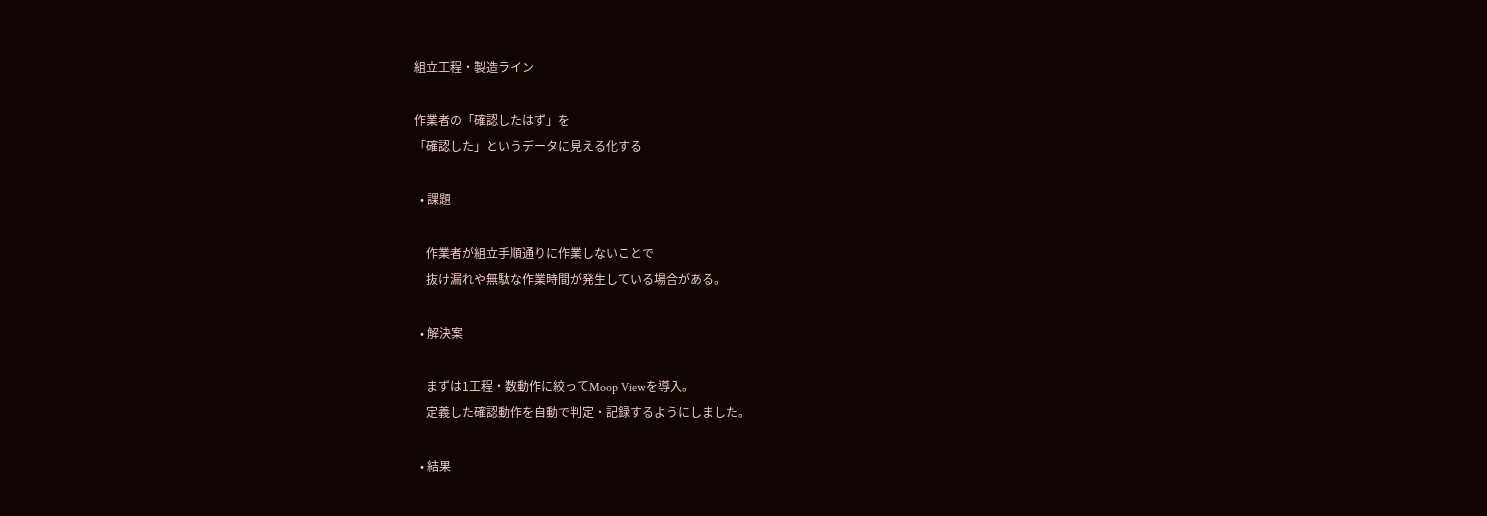組立工程・製造ライン

作業者の「確認したはず」を
「確認した」というデータに見える化する

  • 課題

    作業者が組立手順通りに作業しないことで
    抜け漏れや無駄な作業時間が発生している場合がある。

  • 解決案

    まずは1工程・数動作に絞ってMoop Viewを導入。
    定義した確認動作を自動で判定・記録するようにしました。

  • 結果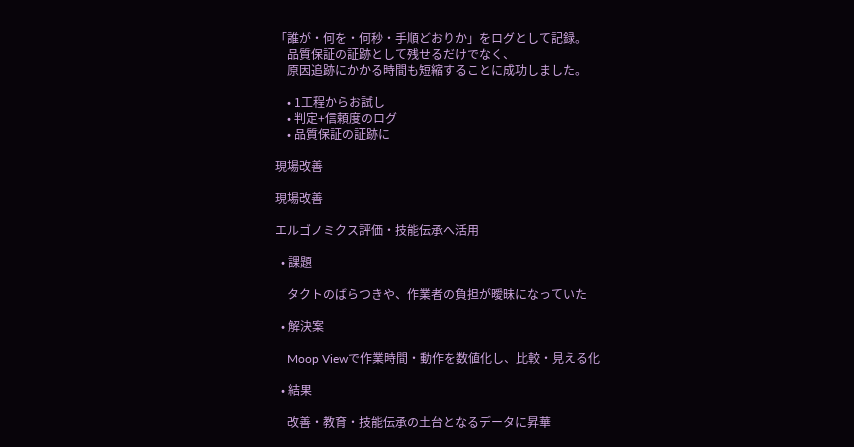「誰が・何を・何秒・手順どおりか」をログとして記録。
    品質保証の証跡として残せるだけでなく、
    原因追跡にかかる時間も短縮することに成功しました。

    • 1工程からお試し
    • 判定+信頼度のログ
    • 品質保証の証跡に

現場改善

現場改善

エルゴノミクス評価・技能伝承へ活用

  • 課題

    タクトのばらつきや、作業者の負担が曖昧になっていた

  • 解決案

    Moop Viewで作業時間・動作を数値化し、比較・見える化

  • 結果

    改善・教育・技能伝承の土台となるデータに昇華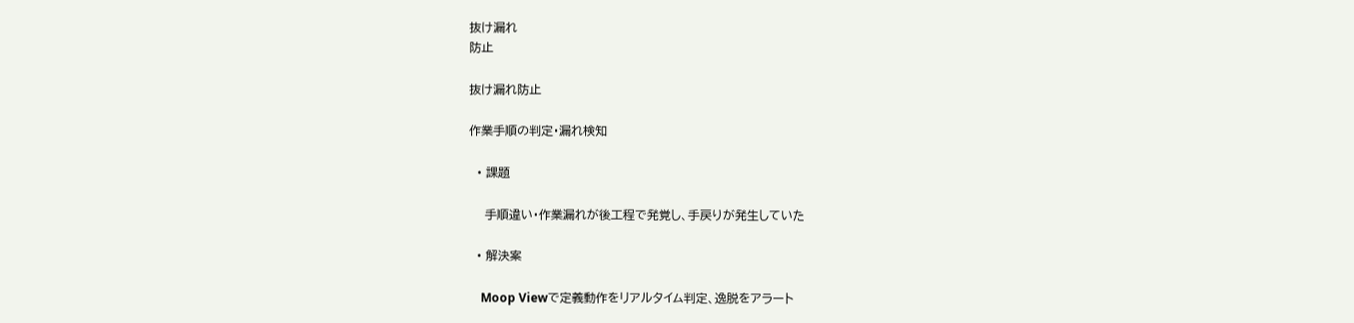抜け漏れ
防止

抜け漏れ防止

作業手順の判定・漏れ検知

  • 課題

    手順違い・作業漏れが後工程で発覚し、手戻りが発生していた

  • 解決案

    Moop Viewで定義動作をリアルタイム判定、逸脱をアラート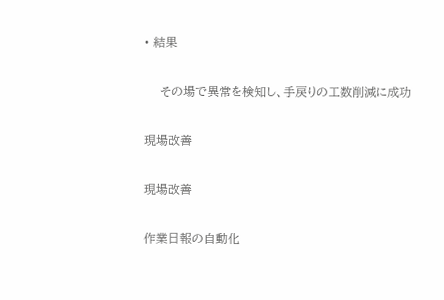• 結果

    その場で異常を検知し、手戻りの工数削減に成功

現場改善

現場改善

作業日報の自動化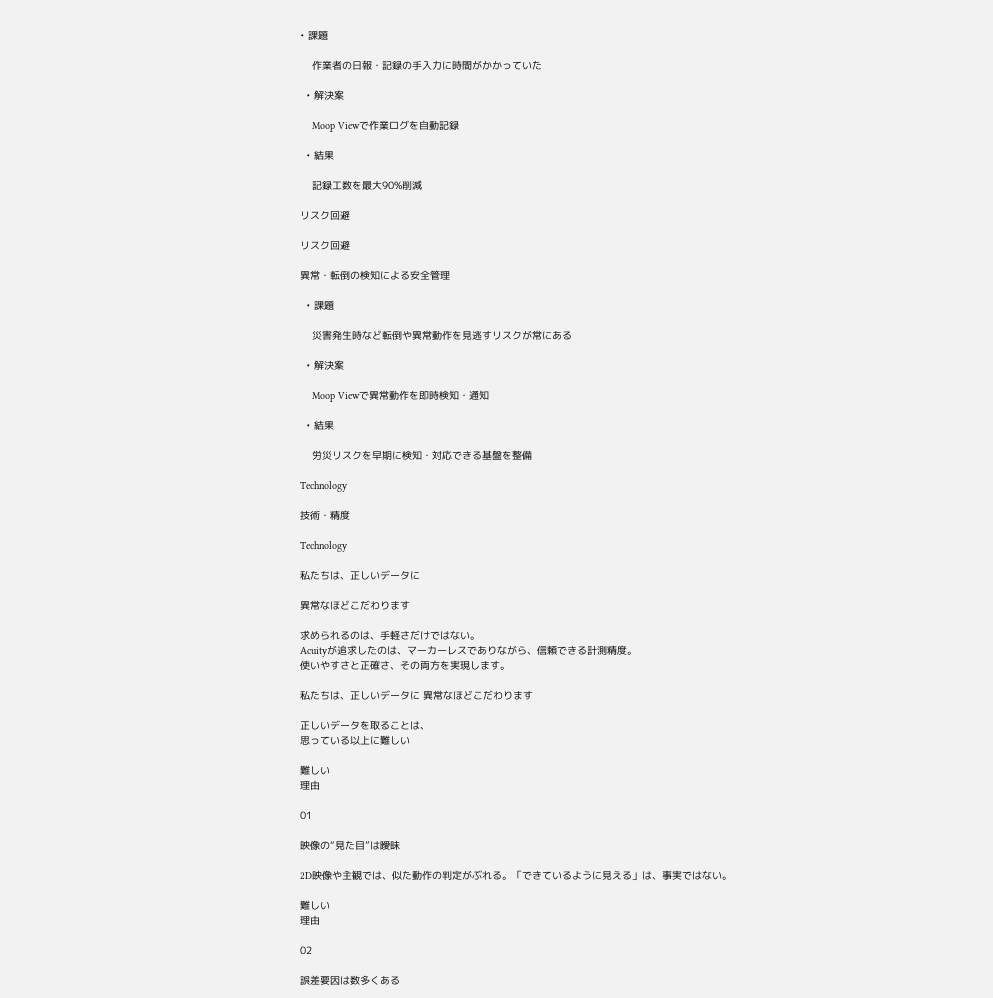• 課題

    作業者の日報・記録の手入力に時間がかかっていた

  • 解決案

    Moop Viewで作業ログを自動記録

  • 結果

    記録工数を最大90%削減

リスク回避

リスク回避

異常・転倒の検知による安全管理

  • 課題

    災害発生時など転倒や異常動作を見逃すリスクが常にある

  • 解決案

    Moop Viewで異常動作を即時検知・通知

  • 結果

    労災リスクを早期に検知・対応できる基盤を整備

Technology

技術・精度

Technology

私たちは、正しいデータに

異常なほどこだわります

求められるのは、手軽さだけではない。
Acuityが追求したのは、マーカーレスでありながら、信頼できる計測精度。
使いやすさと正確さ、その両方を実現します。

私たちは、正しいデータに 異常なほどこだわります

正しいデータを取ることは、
思っている以上に難しい

難しい
理由

01

映像の“見た目”は曖昧

2D映像や主観では、似た動作の判定がぶれる。「できているように見える」は、事実ではない。

難しい
理由

02

誤差要因は数多くある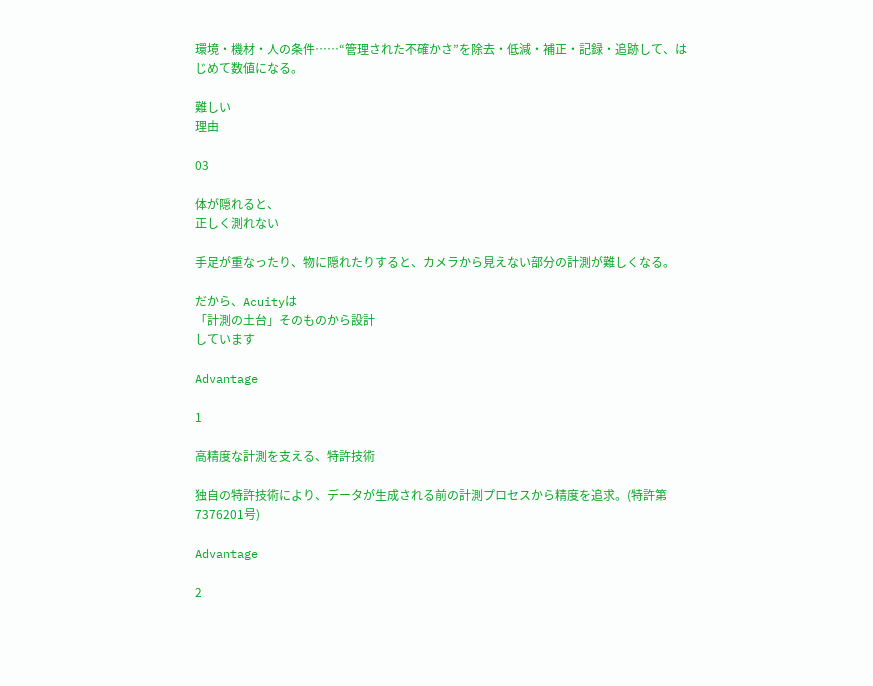環境・機材・人の条件……“管理された不確かさ”を除去・低減・補正・記録・追跡して、はじめて数値になる。

難しい
理由

03

体が隠れると、
正しく測れない

手足が重なったり、物に隠れたりすると、カメラから見えない部分の計測が難しくなる。

だから、Acuityは
「計測の土台」そのものから設計
しています

Advantage

1

高精度な計測を支える、特許技術

独自の特許技術により、データが生成される前の計測プロセスから精度を追求。(特許第7376201号)

Advantage

2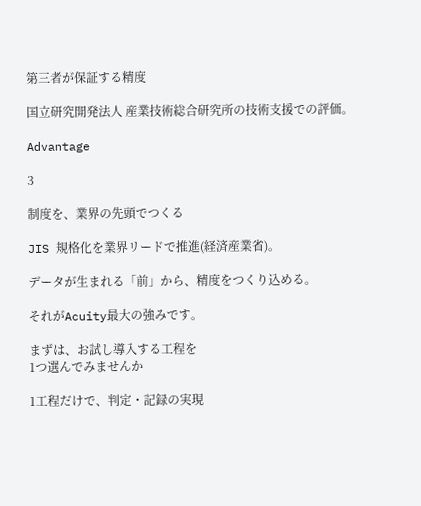第三者が保証する精度

国立研究開発法人 産業技術総合研究所の技術支援での評価。

Advantage

3

制度を、業界の先頭でつくる

JIS 規格化を業界リードで推進(経済産業省)。

データが生まれる「前」から、精度をつくり込める。

それがAcuity最大の強みです。

まずは、お試し導入する工程を
1つ選んでみませんか

1工程だけで、判定・記録の実現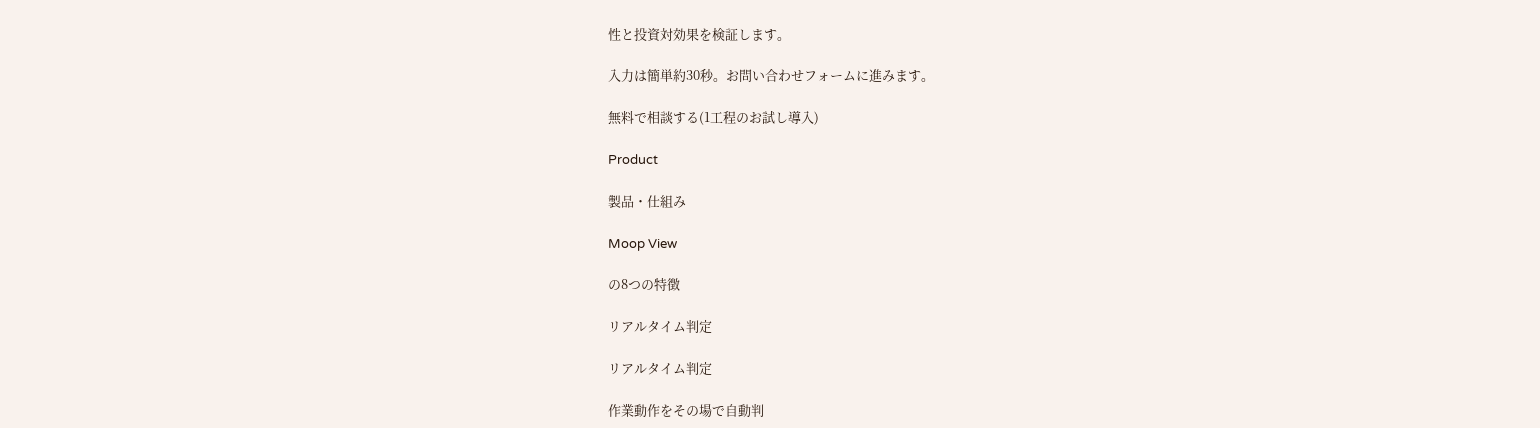性と投資対効果を検証します。

入力は簡単約30秒。お問い合わせフォームに進みます。

無料で相談する(1工程のお試し導入)

Product

製品・仕組み

Moop View

の8つの特徴

リアルタイム判定

リアルタイム判定

作業動作をその場で自動判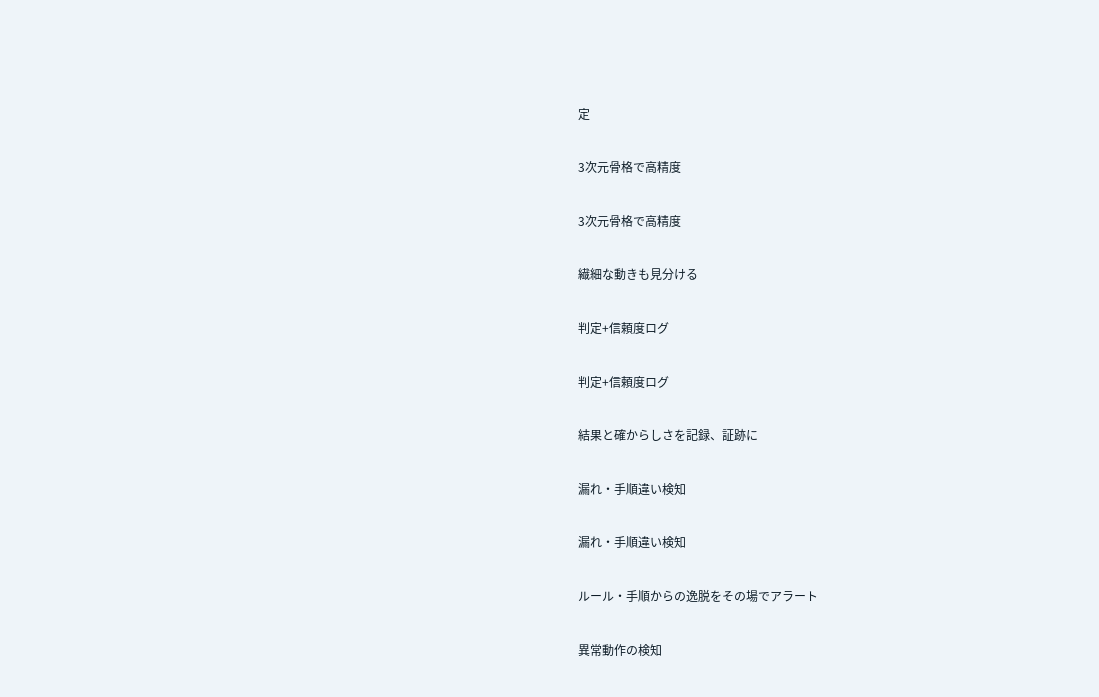定

3次元骨格で高精度

3次元骨格で高精度

繊細な動きも見分ける

判定+信頼度ログ

判定+信頼度ログ

結果と確からしさを記録、証跡に

漏れ・手順違い検知

漏れ・手順違い検知

ルール・手順からの逸脱をその場でアラート

異常動作の検知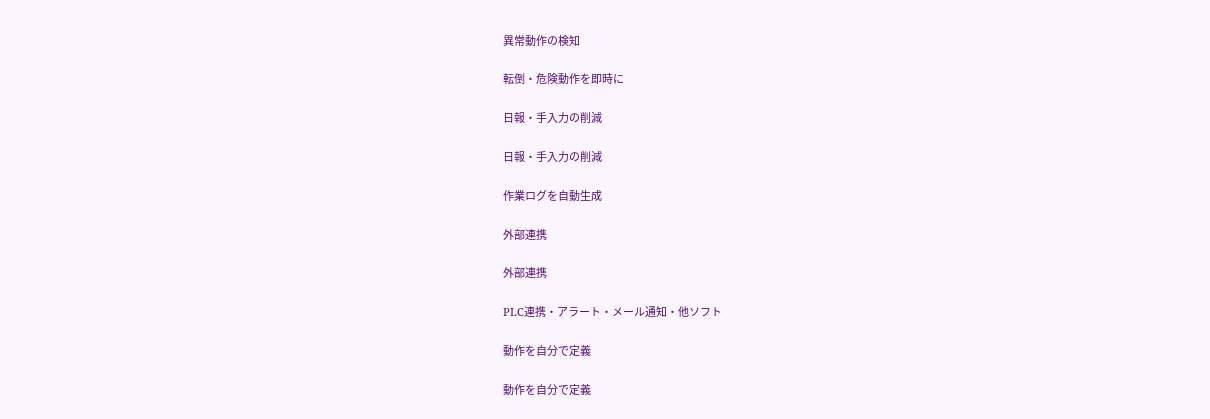異常動作の検知

転倒・危険動作を即時に

日報・手入力の削減

日報・手入力の削減

作業ログを自動生成

外部連携

外部連携

PLC連携・アラート・メール通知・他ソフト

動作を自分で定義

動作を自分で定義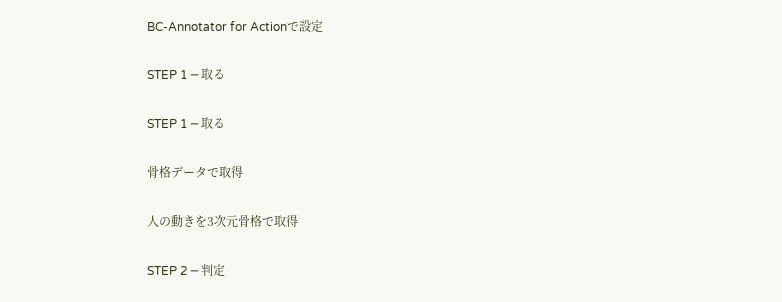BC-Annotator for Actionで設定

STEP 1 ─ 取る

STEP 1 ─ 取る

骨格データで取得

人の動きを3次元骨格で取得

STEP 2 ─ 判定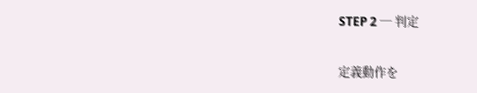STEP 2 ─ 判定

定義動作を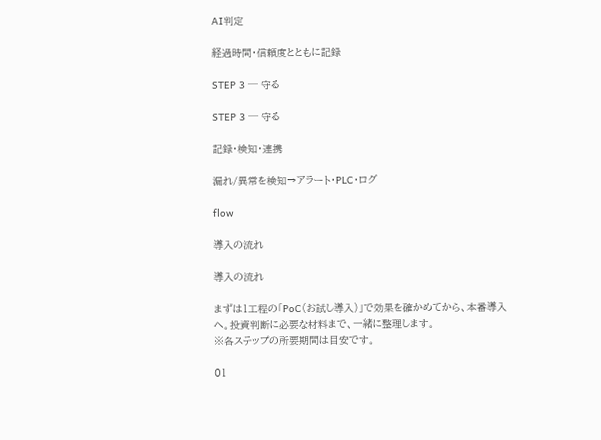AI判定

経過時間・信頼度とともに記録

STEP 3 ─ 守る

STEP 3 ─ 守る

記録・検知・連携

漏れ/異常を検知→アラート・PLC・ログ

flow

導入の流れ

導入の流れ

まずは1工程の「PoC(お試し導入)」で効果を確かめてから、本番導入へ。投資判断に必要な材料まで、一緒に整理します。
※各ステップの所要期間は目安です。

01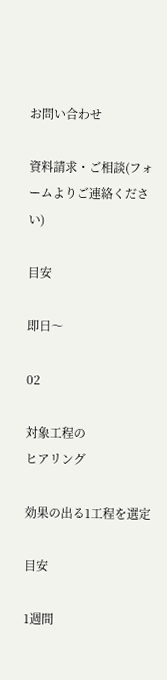お問い合わせ

資料請求・ご相談(フォームよりご連絡ください)

目安

即日〜

02

対象工程の
ヒアリング

効果の出る1工程を選定

目安

1週間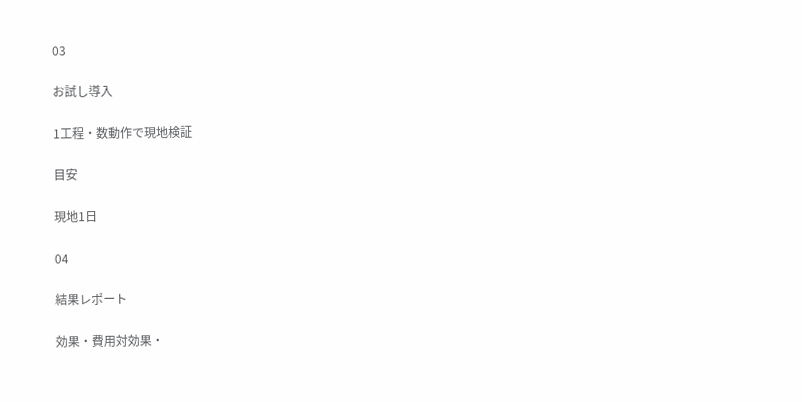03

お試し導入

1工程・数動作で現地検証

目安

現地1日

04

結果レポート

効果・費用対効果・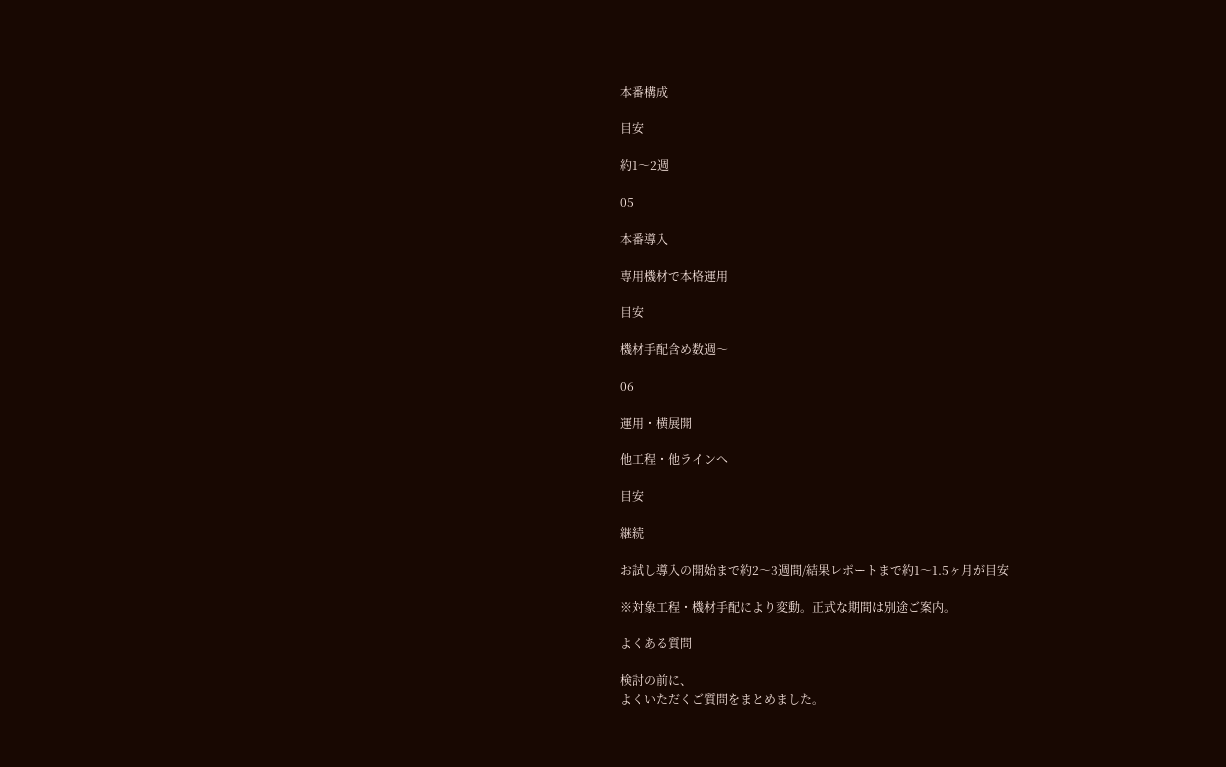本番構成

目安

約1〜2週

05

本番導入

専用機材で本格運用

目安

機材手配含め数週〜

06

運用・横展開

他工程・他ラインへ

目安

継続

お試し導入の開始まで約2〜3週間/結果レポートまで約1〜1.5ヶ月が目安

※対象工程・機材手配により変動。正式な期間は別途ご案内。

よくある質問

検討の前に、
よくいただくご質問をまとめました。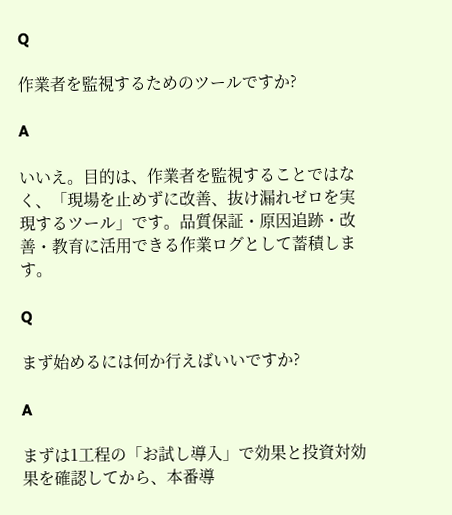Q

作業者を監視するためのツールですか?

A

いいえ。目的は、作業者を監視することではなく、「現場を止めずに改善、抜け漏れゼロを実現するツール」です。品質保証・原因追跡・改善・教育に活用できる作業ログとして蓄積します。

Q

まず始めるには何か行えばいいですか?

A

まずは1工程の「お試し導入」で効果と投資対効果を確認してから、本番導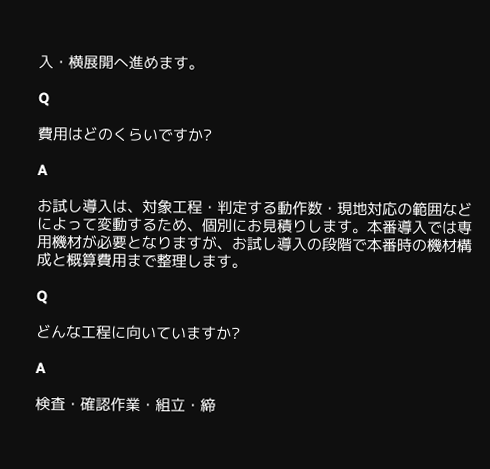入・横展開へ進めます。

Q

費用はどのくらいですか?

A

お試し導入は、対象工程・判定する動作数・現地対応の範囲などによって変動するため、個別にお見積りします。本番導入では専用機材が必要となりますが、お試し導入の段階で本番時の機材構成と概算費用まで整理します。

Q

どんな工程に向いていますか?

A

検査・確認作業・組立・締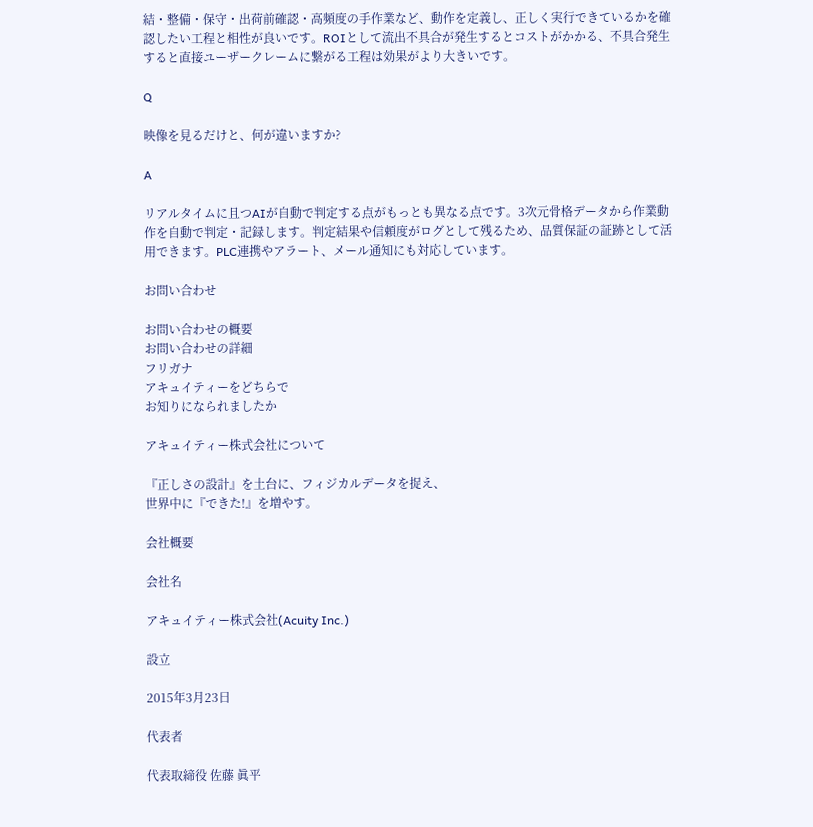結・整備・保守・出荷前確認・高頻度の手作業など、動作を定義し、正しく実行できているかを確認したい工程と相性が良いです。ROIとして流出不具合が発生するとコストがかかる、不具合発生すると直接ユーザークレームに繋がる工程は効果がより大きいです。

Q

映像を見るだけと、何が違いますか?

A

リアルタイムに且つAIが自動で判定する点がもっとも異なる点です。3次元骨格データから作業動作を自動で判定・記録します。判定結果や信頼度がログとして残るため、品質保証の証跡として活用できます。PLC連携やアラート、メール通知にも対応しています。

お問い合わせ

お問い合わせの概要
お問い合わせの詳細
フリガナ
アキュイティーをどちらで
お知りになられましたか

アキュイティー株式会社について

『正しさの設計』を土台に、フィジカルデータを捉え、
世界中に『できた!』を増やす。

会社概要

会社名

アキュイティー株式会社(Acuity Inc.)

設立

2015年3月23日

代表者

代表取締役 佐藤 眞平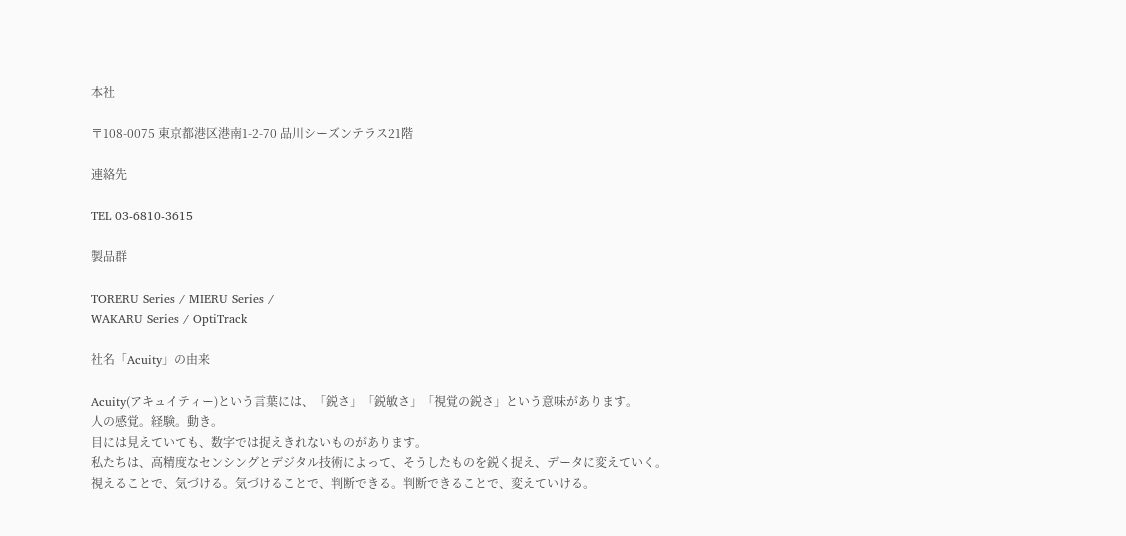本社

〒108-0075 東京都港区港南1-2-70 品川シーズンテラス21階

連絡先

TEL 03-6810-3615

製品群

TORERU Series / MIERU Series /
WAKARU Series / OptiTrack

社名「Acuity」の由来

Acuity(アキュイティー)という言葉には、「鋭さ」「鋭敏さ」「視覚の鋭さ」という意味があります。
人の感覚。経験。動き。
目には見えていても、数字では捉えきれないものがあります。
私たちは、高精度なセンシングとデジタル技術によって、そうしたものを鋭く捉え、データに変えていく。
視えることで、気づける。気づけることで、判断できる。判断できることで、変えていける。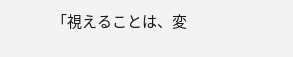「視えることは、変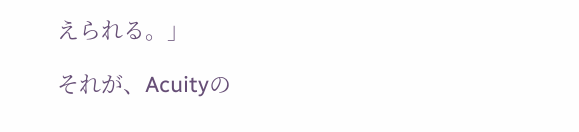えられる。」

それが、Acuityの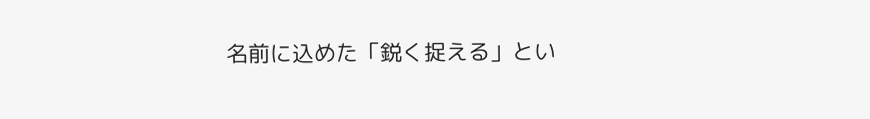名前に込めた「鋭く捉える」とい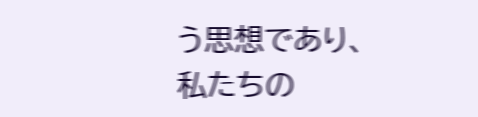う思想であり、私たちの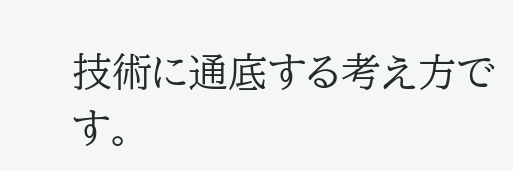技術に通底する考え方です。